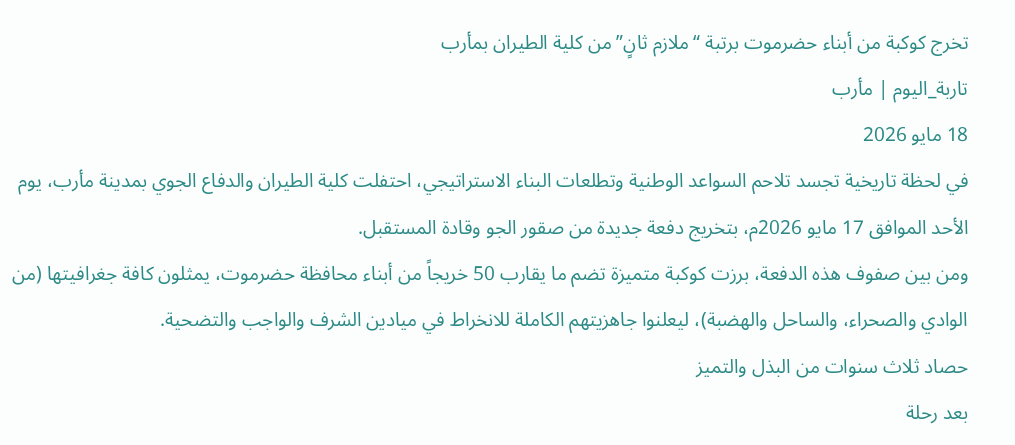تخرج كوكبة من أبناء حضرموت برتبة “ملازم ثانٍ” من كلية الطيران بمأرب
تاربة_اليوم | مأرب
18 مايو 2026
في لحظة تاريخية تجسد تلاحم السواعد الوطنية وتطلعات البناء الاستراتيجي، احتفلت كلية الطيران والدفاع الجوي بمدينة مأرب، يوم الأحد الموافق 17 مايو 2026م، بتخريج دفعة جديدة من صقور الجو وقادة المستقبل.
ومن بين صفوف هذه الدفعة، برزت كوكبة متميزة تضم ما يقارب 50 خريجاً من أبناء محافظة حضرموت، يمثلون كافة جغرافيتها (من الوادي والصحراء، والساحل والهضبة)، ليعلنوا جاهزيتهم الكاملة للانخراط في ميادين الشرف والواجب والتضحية.
حصاد ثلاث سنوات من البذل والتميز
بعد رحلة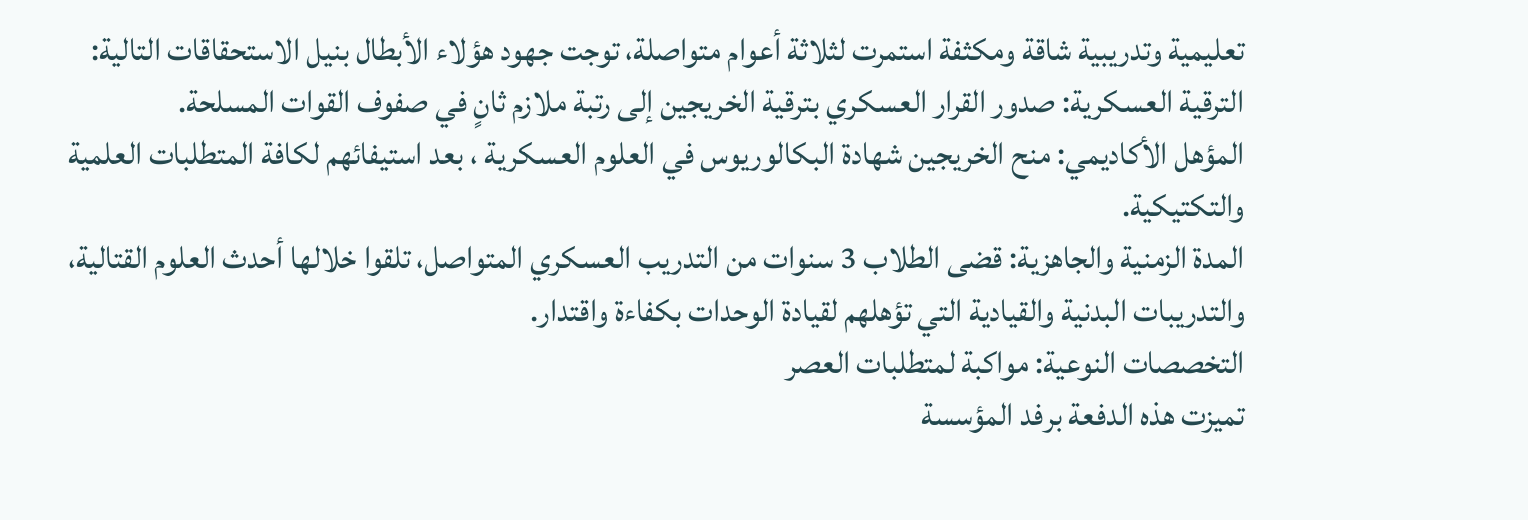تعليمية وتدريبية شاقة ومكثفة استمرت لثلاثة أعوام متواصلة، توجت جهود هؤلاء الأبطال بنيل الاستحقاقات التالية:
الترقية العسكرية: صدور القرار العسكري بترقية الخريجين إلى رتبة ملازم ثانٍ في صفوف القوات المسلحة.
المؤهل الأكاديمي: منح الخريجين شهادة البكالوريوس في العلوم العسكرية ، بعد استيفائهم لكافة المتطلبات العلمية والتكتيكية.
المدة الزمنية والجاهزية: قضى الطلاب 3 سنوات من التدريب العسكري المتواصل، تلقوا خلالها أحدث العلوم القتالية، والتدريبات البدنية والقيادية التي تؤهلهم لقيادة الوحدات بكفاءة واقتدار.
التخصصات النوعية: مواكبة لمتطلبات العصر
تميزت هذه الدفعة برفد المؤسسة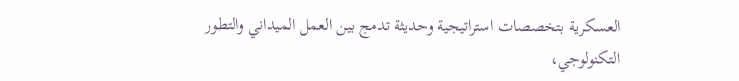العسكرية بتخصصات استراتيجية وحديثة تدمج بين العمل الميداني والتطور التكنولوجي،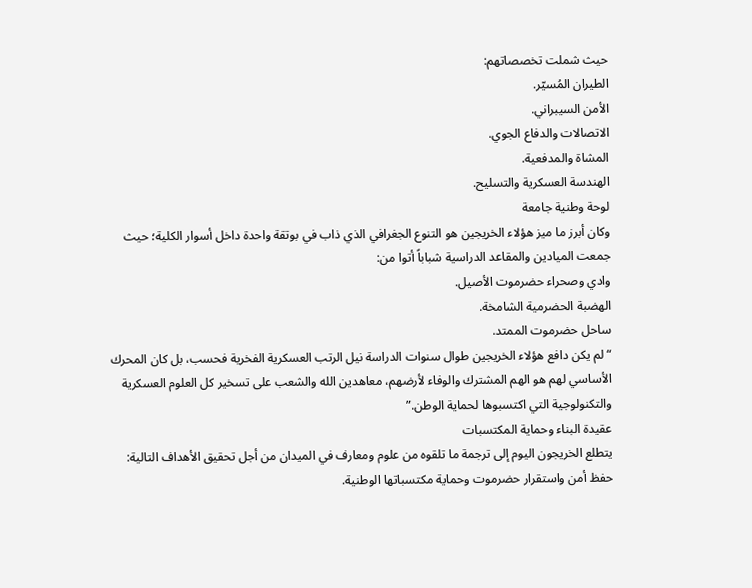حيث شملت تخصصاتهم:
الطيران المُسيّر.
الأمن السيبراني.
الاتصالات والدفاع الجوي.
المشاة والمدفعية.
الهندسة العسكرية والتسليح.
لوحة وطنية جامعة
وكان أبرز ما ميز هؤلاء الخريجين هو التنوع الجغرافي الذي ذاب في بوتقة واحدة داخل أسوار الكلية؛ حيث جمعت الميادين والمقاعد الدراسية شباباً أتوا من:
وادي وصحراء حضرموت الأصيل.
الهضبة الحضرمية الشامخة.
ساحل حضرموت الممتد.
“لم يكن دافع هؤلاء الخريجين طوال سنوات الدراسة نيل الرتب العسكرية الفخرية فحسب، بل كان المحرك الأساسي لهم هو الهم المشترك والوفاء لأرضهم، معاهدين الله والشعب على تسخير كل العلوم العسكرية والتكنولوجية التي اكتسبوها لحماية الوطن.”
عقيدة البناء وحماية المكتسبات
يتطلع الخريجون اليوم إلى ترجمة ما تلقوه من علوم ومعارف في الميدان من أجل تحقيق الأهداف التالية:
حفظ أمن واستقرار حضرموت وحماية مكتسباتها الوطنية.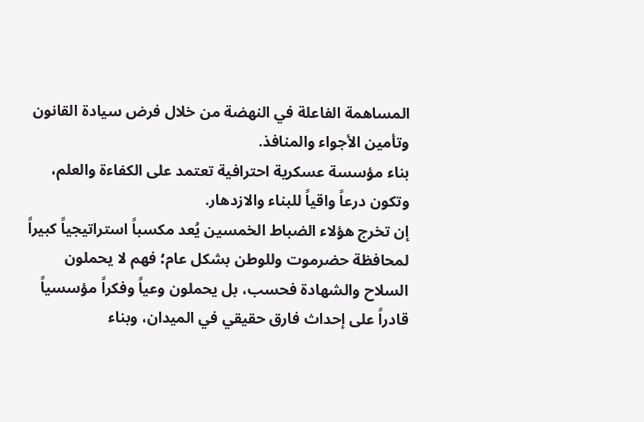المساهمة الفاعلة في النهضة من خلال فرض سيادة القانون وتأمين الأجواء والمنافذ.
بناء مؤسسة عسكرية احترافية تعتمد على الكفاءة والعلم، وتكون درعاً واقياً للبناء والازدهار.
إن تخرج هؤلاء الضباط الخمسين يُعد مكسباً استراتيجياً كبيراً لمحافظة حضرموت وللوطن بشكل عام؛ فهم لا يحملون السلاح والشهادة فحسب، بل يحملون وعياً وفكراً مؤسسياً قادراً على إحداث فارق حقيقي في الميدان، وبناء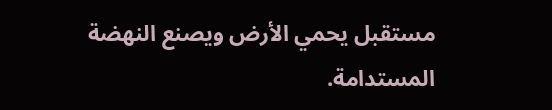مستقبل يحمي الأرض ويصنع النهضة المستدامة.